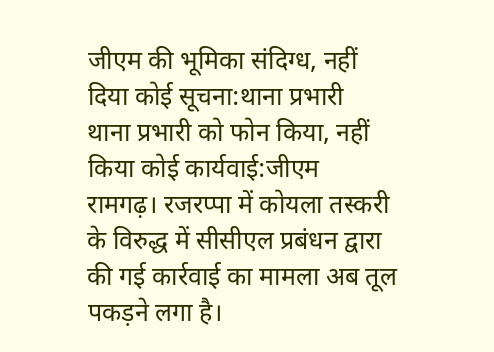जीएम की भूमिका संदिग्ध, नहीं दिया कोई सूचना:थाना प्रभारी
थाना प्रभारी को फोन किया, नहीं किया कोई कार्यवाई:जीएम
रामगढ़। रजरप्पा में कोयला तस्करी के विरुद्ध में सीसीएल प्रबंधन द्वारा की गई कार्रवाई का मामला अब तूल पकड़ने लगा है।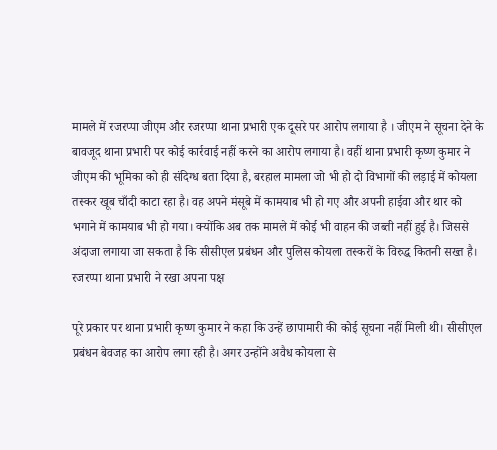मामले में रजरप्पा जीएम और रजरप्पा थाना प्रभारी एक दूसरे पर आरोप लगाया है । जीएम ने सूचना देने के बावजूद थाना प्रभारी पर कोई कार्रवाई नहीं करने का आरोप लगाया है। वहीं थाना प्रभारी कृष्ण कुमार ने जीएम की भूमिका को ही संदिग्ध बता दिया है, बरहाल मामला जो भी हो दो विभागों की लड़ाई में कोयला तस्कर खूब चाँदी काटा रहा है। वह अपने मंसूबे में कामयाब भी हो गए और अपनी हाईवा और थार को भगाने में कामयाब भी हो गया। क्योंकि अब तक मामले में कोई भी वाहन की जब्ती नहीं हुई है। जिससे अंदाजा लगाया जा सकता है कि सीसीएल प्रबंधन और पुलिस कोयला तस्करों के विरुद्ध कितनी सख्त है।
रजरप्पा थाना प्रभारी ने रखा अपना पक्ष

पूरे प्रकार पर थाना प्रभारी कृष्ण कुमार ने कहा कि उन्हें छापामारी की कोई सूचना नहीं मिली थी। सीसीएल प्रबंधन बेवजह का आरोप लगा रही है। अगर उन्होंने अवैध कोयला से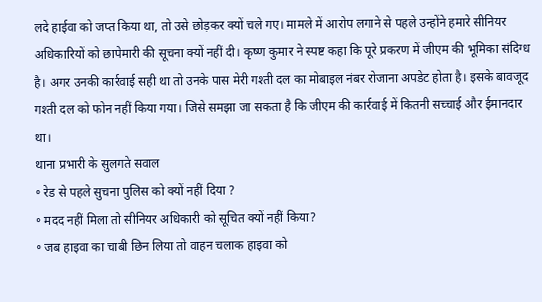लदे हाईवा को जप्त किया था, तो उसे छोड़कर क्यों चले गए। मामले में आरोप लगाने से पहले उन्होंने हमारे सीनियर अधिकारियों को छापेमारी की सूचना क्यों नहीं दी। कृष्ण कुमार ने स्पष्ट कहा कि पूरे प्रकरण में जीएम की भूमिका संदिग्ध है। अगर उनकी कार्रवाई सही था तो उनके पास मेरी गश्ती दल का मोबाइल नंबर रोजाना अपडेट होता है। इसके बावजूद गश्ती दल को फोन नहीं किया गया। जिसे समझा जा सकता है कि जीएम की कार्रवाई में कितनी सच्चाई और ईमानदार था।
थाना प्रभारी के सुलगते सवाल
॰ रेड से पहले सुचना पुलिस को क्यों नहीं दिया ?
॰ मदद नहीं मिला तो सीनियर अधिकारी को सूचित क्यों नहीं किया?
॰ जब हाइवा का चाबी छिन लिया तो वाहन चलाक हाइवा को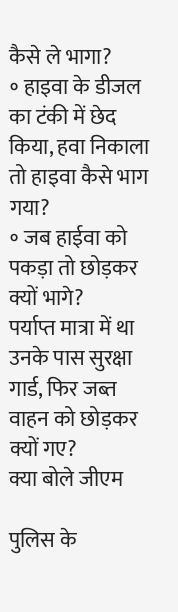कैसे ले भागा?
॰ हाइवा के डीजल का टंकी में छेद किया, हवा निकाला तो हाइवा कैसे भाग गया?
॰ जब हाईवा को पकड़ा तो छोड़कर क्यों भागे?
पर्याप्त मात्रा में था उनके पास सुरक्षा गार्ड, फिर जब्त वाहन को छोड़कर क्यों गए?
क्या बोले जीएम

पुलिस के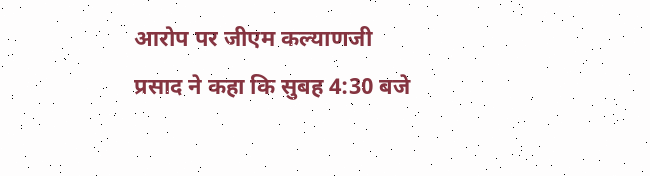आरोप पर जीएम कल्याणजी प्रसाद ने कहा कि सुबह 4:30 बजे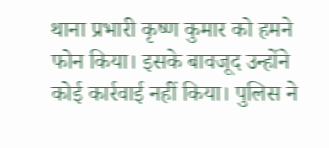थाना प्रभारी कृष्ण कुमार को हमने फोन किया। इसके बावजूद उन्होंने कोई कार्रवाई नहीं किया। पुलिस ने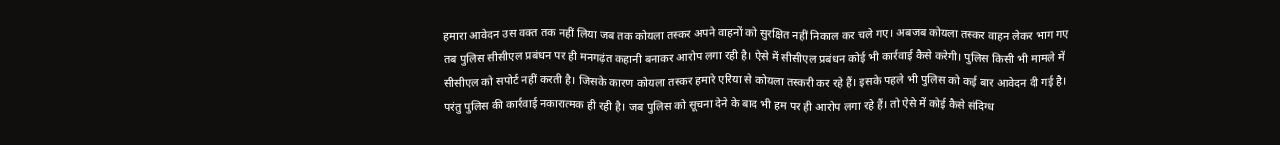हमारा आवेदन उस वक्त तक नहीं लिया जब तक कोयला तस्कर अपने वाहनों को सुरक्षित नहीं निकाल कर चले गए। अबजब कोयला तस्कर वाहन लेकर भाग गए तब पुलिस सीसीएल प्रबंधन पर ही मनगढ़ंत कहानी बनाकर आरोप लगा रही है। ऐसे में सीसीएल प्रबंधन कोई भी कार्रवाई कैसे करेगी। पुलिस किसी भी मामले में सीसीएल को सपोर्ट नहीं करती है। जिसके कारण कोयला तस्कर हमारे एरिया से कोयला तस्करी कर रहे हैं। इसके पहले भी पुलिस को कई बार आवेदन दी गई है। परंतु पुलिस की कार्रवाई नकारात्मक ही रही है। जब पुलिस को सूचना देने के बाद भी हम पर ही आरोप लगा रहे हैं। तो ऐसे में कोई कैसे संदिग्ध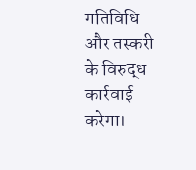गतिविधि और तस्करी के विरुद्ध कार्रवाई करेगा।